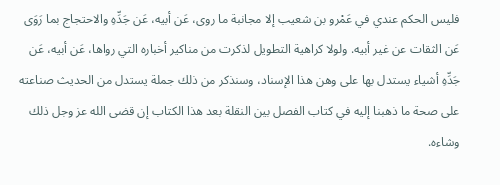فليس الحكم عندي في عَمْرو بن شعيب إلا مجانبة ما روى، عَن أبيه، عَن جَدِّهِ والاحتجاج بما رَوَى عَن الثقات عن غير أبيه. ولولا كراهية التطويل لذكرت من مناكير أخباره التي رواها، عَن أبيه، عَن جَدِّهِ أشياء يستدل بها على وهن هذا الإسناد، وسنذكر من ذلك جملة يستدل من الحديث صناعته على صحة ما ذهبنا إليه في كتاب الفصل بين النقلة بعد هذا الكتاب إن قضى الله عز وجل ذلك وشاءه.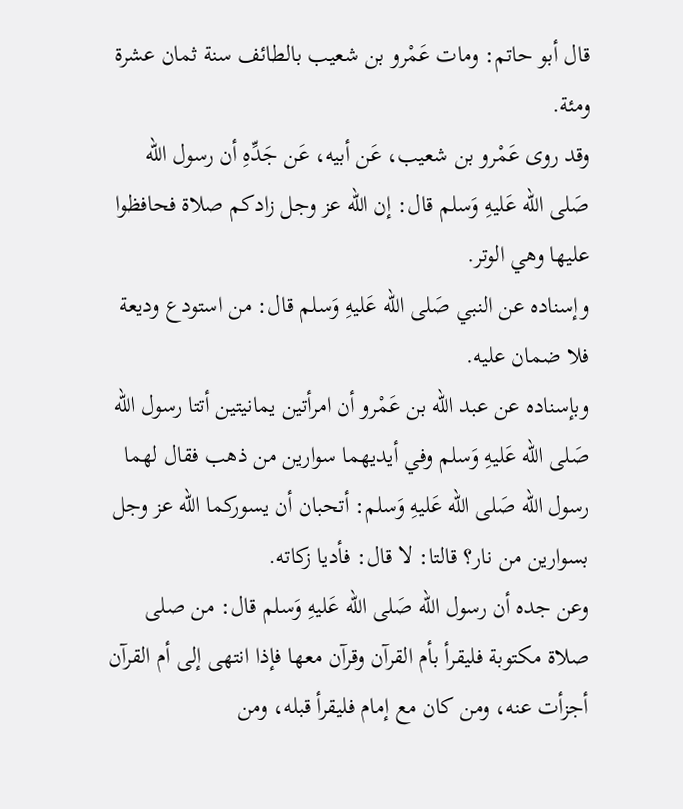قال أبو حاتم: ومات عَمْرو بن شعيب بالطائف سنة ثمان عشرة ومئة.
وقد روى عَمْرو بن شعيب، عَن أبيه، عَن جَدِّهِ أن رسول الله صَلى الله عَليهِ وَسلم قال: إن الله عز وجل زادكم صلاة فحافظوا عليها وهي الوتر.
وإسناده عن النبي صَلى الله عَليهِ وَسلم قال: من استودع وديعة فلا ضمان عليه.
وبإسناده عن عبد الله بن عَمْرو أن امرأتين يمانيتين أتتا رسول الله صَلى الله عَليهِ وَسلم وفي أيديهما سوارين من ذهب فقال لهما رسول الله صَلى الله عَليهِ وَسلم: أتحبان أن يسوركما الله عز وجل بسوارين من نار؟ قالتا: لا قال: فأديا زكاته.
وعن جده أن رسول الله صَلى الله عَليهِ وَسلم قال: من صلى صلاة مكتوبة فليقرأ بأم القرآن وقرآن معها فإذا انتهى إلى أم القرآن أجزأت عنه، ومن كان مع إمام فليقرأ قبله، ومن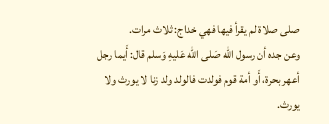صلى صلاة لم يقرأ فيها فهي خداج: ثلاث مرات.
وعن جده أن رسول الله صَلى الله عَليهِ وَسلم قال: أَيما رجل أعهر بحرة، أَو أمة قوم فولدت فالولد ولد زنا لا يورث ولا يورث.